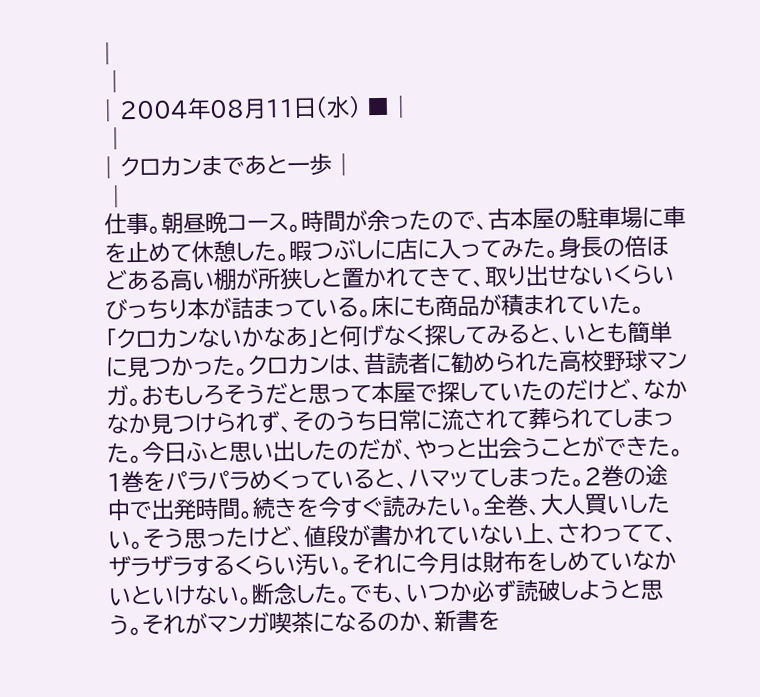|
 |
| 2004年08月11日(水) ■ |
 |
| クロカンまであと一歩 |
 |
仕事。朝昼晩コース。時間が余ったので、古本屋の駐車場に車を止めて休憩した。暇つぶしに店に入ってみた。身長の倍ほどある高い棚が所狭しと置かれてきて、取り出せないくらいびっちり本が詰まっている。床にも商品が積まれていた。
「クロカンないかなあ」と何げなく探してみると、いとも簡単に見つかった。クロカンは、昔読者に勧められた高校野球マンガ。おもしろそうだと思って本屋で探していたのだけど、なかなか見つけられず、そのうち日常に流されて葬られてしまった。今日ふと思い出したのだが、やっと出会うことができた。
1巻をパラパラめくっていると、ハマッてしまった。2巻の途中で出発時間。続きを今すぐ読みたい。全巻、大人買いしたい。そう思ったけど、値段が書かれていない上、さわってて、ザラザラするくらい汚い。それに今月は財布をしめていなかいといけない。断念した。でも、いつか必ず読破しようと思う。それがマンガ喫茶になるのか、新書を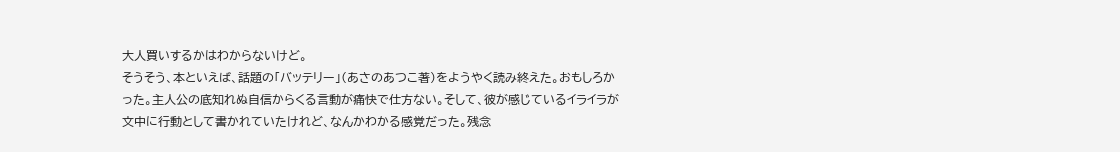大人買いするかはわからないけど。
そうそう、本といえば、話題の「バッテリー」(あさのあつこ著)をようやく読み終えた。おもしろかった。主人公の底知れぬ自信からくる言動が痛快で仕方ない。そして、彼が感じているイライラが文中に行動として書かれていたけれど、なんかわかる感覚だった。残念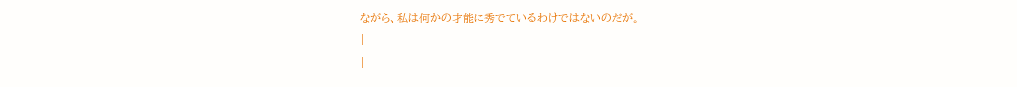ながら、私は何かの才能に秀でているわけではないのだが。
|
|